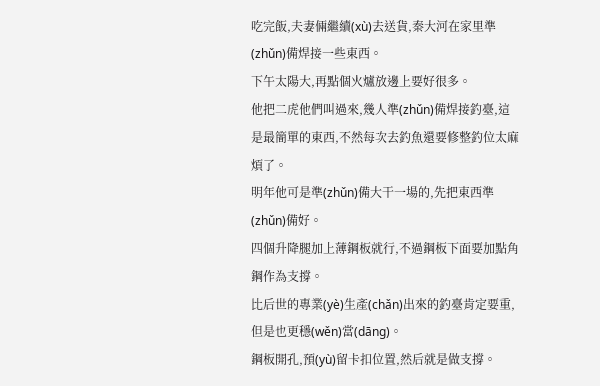吃完飯,夫妻倆繼續(xù)去送貨,秦大河在家里準(zhǔn)備焊接一些東西。
下午太陽大,再點個火爐放邊上要好很多。
他把二虎他們叫過來,幾人準(zhǔn)備焊接釣臺,這是最簡單的東西,不然每次去釣魚還要修整釣位太麻煩了。
明年他可是準(zhǔn)備大干一場的,先把東西準(zhǔn)備好。
四個升降腿加上薄鋼板就行,不過鋼板下面要加點角鋼作為支撐。
比后世的專業(yè)生產(chǎn)出來的釣臺肯定要重,但是也更穩(wěn)當(dāng)。
鋼板開孔,預(yù)留卡扣位置,然后就是做支撐。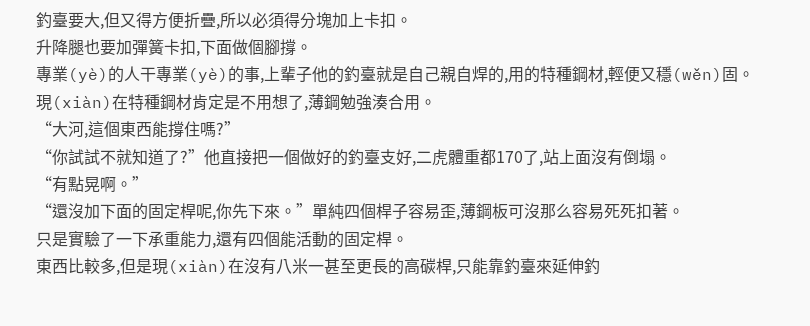釣臺要大,但又得方便折疊,所以必須得分塊加上卡扣。
升降腿也要加彈簧卡扣,下面做個腳撐。
專業(yè)的人干專業(yè)的事,上輩子他的釣臺就是自己親自焊的,用的特種鋼材,輕便又穩(wěn)固。
現(xiàn)在特種鋼材肯定是不用想了,薄鋼勉強湊合用。
“大河,這個東西能撐住嗎?”
“你試試不就知道了?”他直接把一個做好的釣臺支好,二虎體重都170了,站上面沒有倒塌。
“有點晃啊。”
“還沒加下面的固定桿呢,你先下來。”單純四個桿子容易歪,薄鋼板可沒那么容易死死扣著。
只是實驗了一下承重能力,還有四個能活動的固定桿。
東西比較多,但是現(xiàn)在沒有八米一甚至更長的高碳桿,只能靠釣臺來延伸釣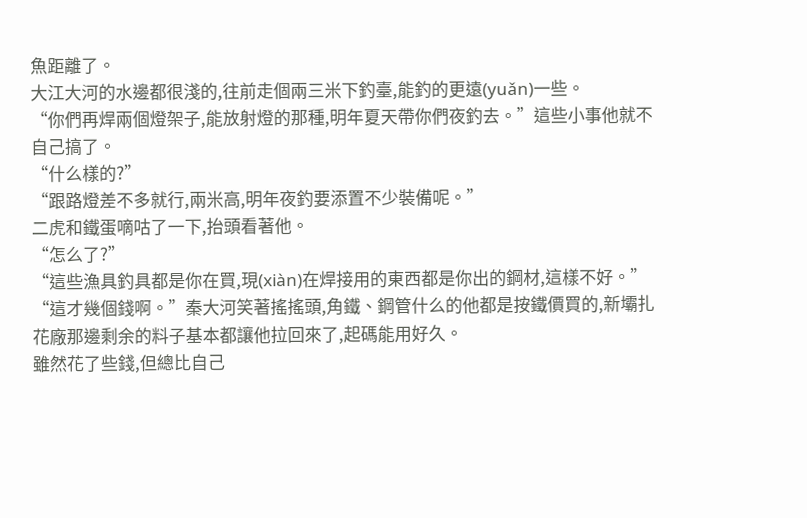魚距離了。
大江大河的水邊都很淺的,往前走個兩三米下釣臺,能釣的更遠(yuǎn)一些。
“你們再焊兩個燈架子,能放射燈的那種,明年夏天帶你們夜釣去。”這些小事他就不自己搞了。
“什么樣的?”
“跟路燈差不多就行,兩米高,明年夜釣要添置不少裝備呢。”
二虎和鐵蛋嘀咕了一下,抬頭看著他。
“怎么了?”
“這些漁具釣具都是你在買,現(xiàn)在焊接用的東西都是你出的鋼材,這樣不好。”
“這才幾個錢啊。”秦大河笑著搖搖頭,角鐵、鋼管什么的他都是按鐵價買的,新壩扎花廠那邊剩余的料子基本都讓他拉回來了,起碼能用好久。
雖然花了些錢,但總比自己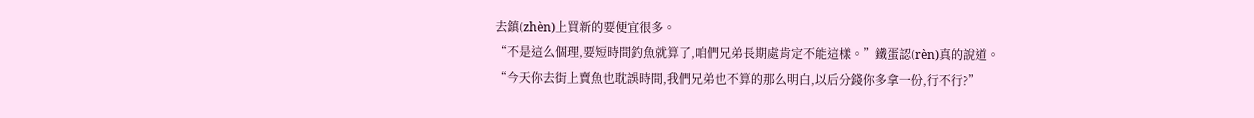去鎮(zhèn)上買新的要便宜很多。
“不是這么個理,要短時間釣魚就算了,咱們兄弟長期處肯定不能這樣。”鐵蛋認(rèn)真的說道。
“今天你去街上賣魚也耽誤時間,我們兄弟也不算的那么明白,以后分錢你多拿一份,行不行?”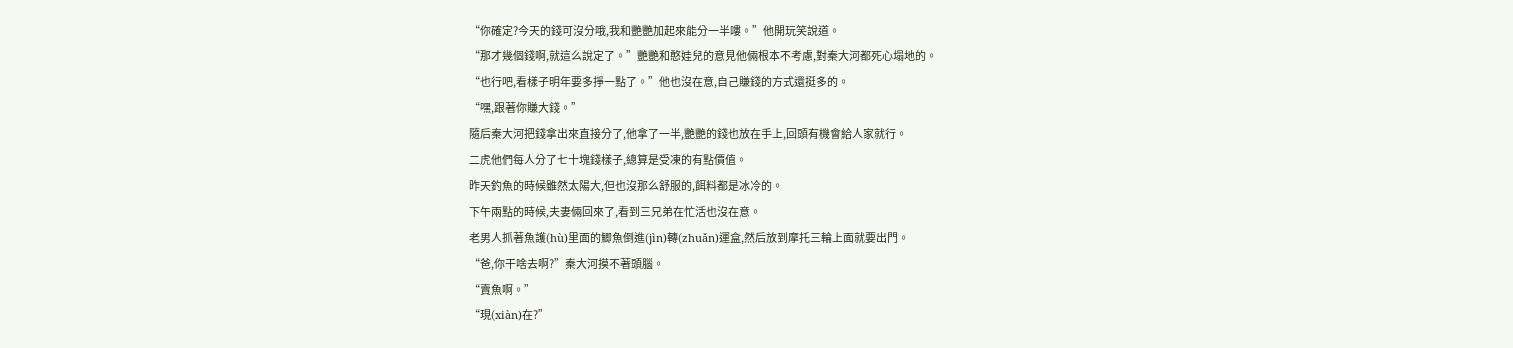“你確定?今天的錢可沒分哦,我和艷艷加起來能分一半嘍。”他開玩笑說道。
“那才幾個錢啊,就這么說定了。”艷艷和憨娃兒的意見他倆根本不考慮,對秦大河都死心塌地的。
“也行吧,看樣子明年要多掙一點了。”他也沒在意,自己賺錢的方式還挺多的。
“嘿,跟著你賺大錢。”
隨后秦大河把錢拿出來直接分了,他拿了一半,艷艷的錢也放在手上,回頭有機會給人家就行。
二虎他們每人分了七十塊錢樣子,總算是受凍的有點價值。
昨天釣魚的時候雖然太陽大,但也沒那么舒服的,餌料都是冰冷的。
下午兩點的時候,夫妻倆回來了,看到三兄弟在忙活也沒在意。
老男人抓著魚護(hù)里面的鯽魚倒進(jìn)轉(zhuǎn)運盒,然后放到摩托三輪上面就要出門。
“爸,你干啥去啊?”秦大河摸不著頭腦。
“賣魚啊。”
“現(xiàn)在?”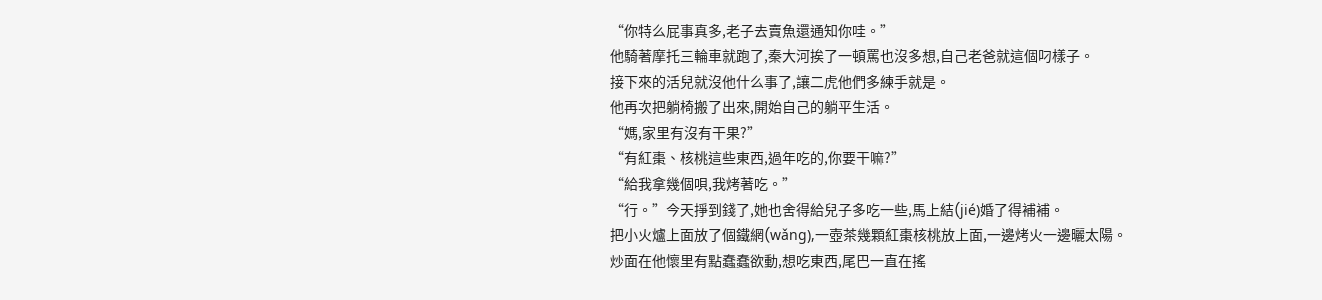“你特么屁事真多,老子去賣魚還通知你哇。”
他騎著摩托三輪車就跑了,秦大河挨了一頓罵也沒多想,自己老爸就這個叼樣子。
接下來的活兒就沒他什么事了,讓二虎他們多練手就是。
他再次把躺椅搬了出來,開始自己的躺平生活。
“媽,家里有沒有干果?”
“有紅棗、核桃這些東西,過年吃的,你要干嘛?”
“給我拿幾個唄,我烤著吃。”
“行。”今天掙到錢了,她也舍得給兒子多吃一些,馬上結(jié)婚了得補補。
把小火爐上面放了個鐵網(wǎng),一壺茶幾顆紅棗核桃放上面,一邊烤火一邊曬太陽。
炒面在他懷里有點蠢蠢欲動,想吃東西,尾巴一直在搖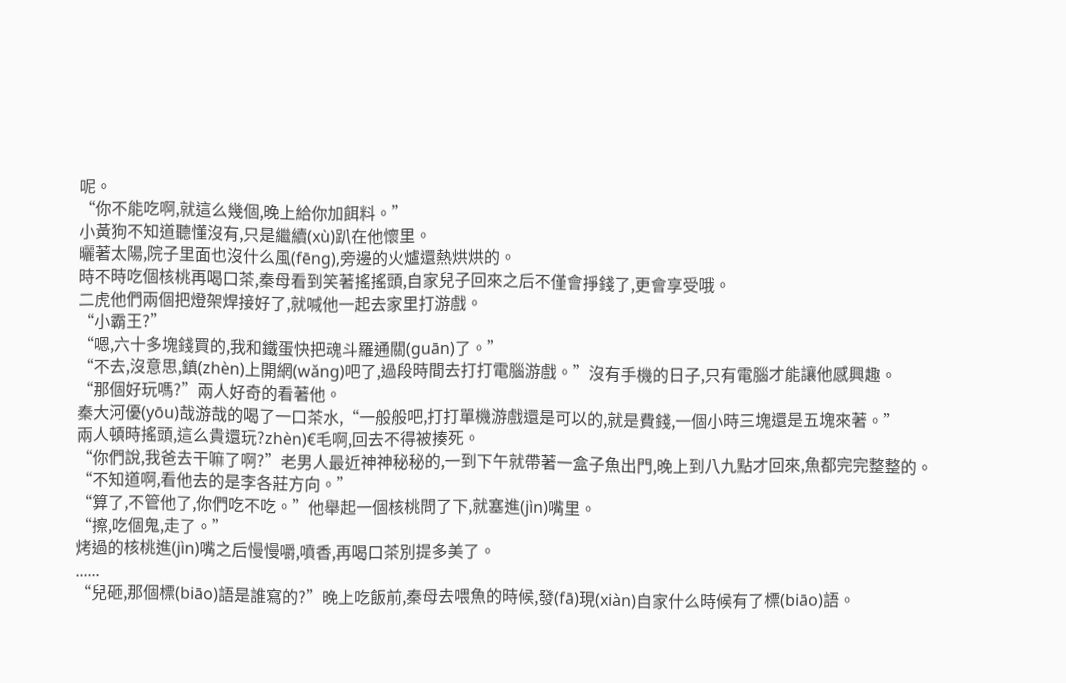呢。
“你不能吃啊,就這么幾個,晚上給你加餌料。”
小黃狗不知道聽懂沒有,只是繼續(xù)趴在他懷里。
曬著太陽,院子里面也沒什么風(fēng),旁邊的火爐還熱烘烘的。
時不時吃個核桃再喝口茶,秦母看到笑著搖搖頭,自家兒子回來之后不僅會掙錢了,更會享受哦。
二虎他們兩個把燈架焊接好了,就喊他一起去家里打游戲。
“小霸王?”
“嗯,六十多塊錢買的,我和鐵蛋快把魂斗羅通關(guān)了。”
“不去,沒意思,鎮(zhèn)上開網(wǎng)吧了,過段時間去打打電腦游戲。”沒有手機的日子,只有電腦才能讓他感興趣。
“那個好玩嗎?”兩人好奇的看著他。
秦大河優(yōu)哉游哉的喝了一口茶水,“一般般吧,打打單機游戲還是可以的,就是費錢,一個小時三塊還是五塊來著。”
兩人頓時搖頭,這么貴還玩?zhèn)€毛啊,回去不得被揍死。
“你們說,我爸去干嘛了啊?”老男人最近神神秘秘的,一到下午就帶著一盒子魚出門,晚上到八九點才回來,魚都完完整整的。
“不知道啊,看他去的是李各莊方向。”
“算了,不管他了,你們吃不吃。”他舉起一個核桃問了下,就塞進(jìn)嘴里。
“擦,吃個鬼,走了。”
烤過的核桃進(jìn)嘴之后慢慢嚼,噴香,再喝口茶別提多美了。
......
“兒砸,那個標(biāo)語是誰寫的?”晚上吃飯前,秦母去喂魚的時候,發(fā)現(xiàn)自家什么時候有了標(biāo)語。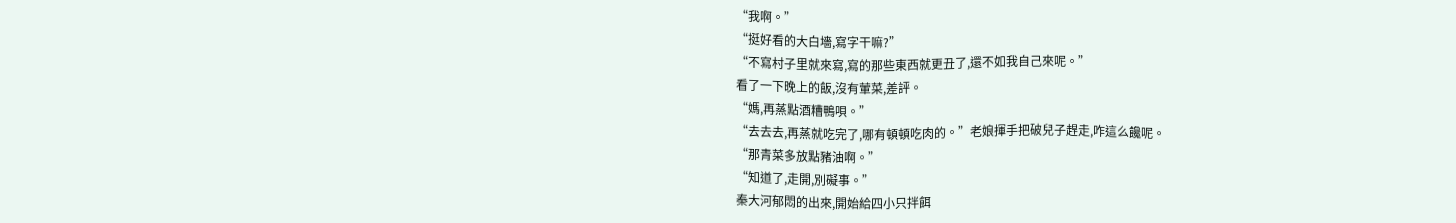“我啊。”
“挺好看的大白墻,寫字干嘛?”
“不寫村子里就來寫,寫的那些東西就更丑了,還不如我自己來呢。”
看了一下晚上的飯,沒有葷菜,差評。
“媽,再蒸點酒糟鴨唄。”
“去去去,再蒸就吃完了,哪有頓頓吃肉的。”老娘揮手把破兒子趕走,咋這么饞呢。
“那青菜多放點豬油啊。”
“知道了,走開,別礙事。”
秦大河郁悶的出來,開始給四小只拌餌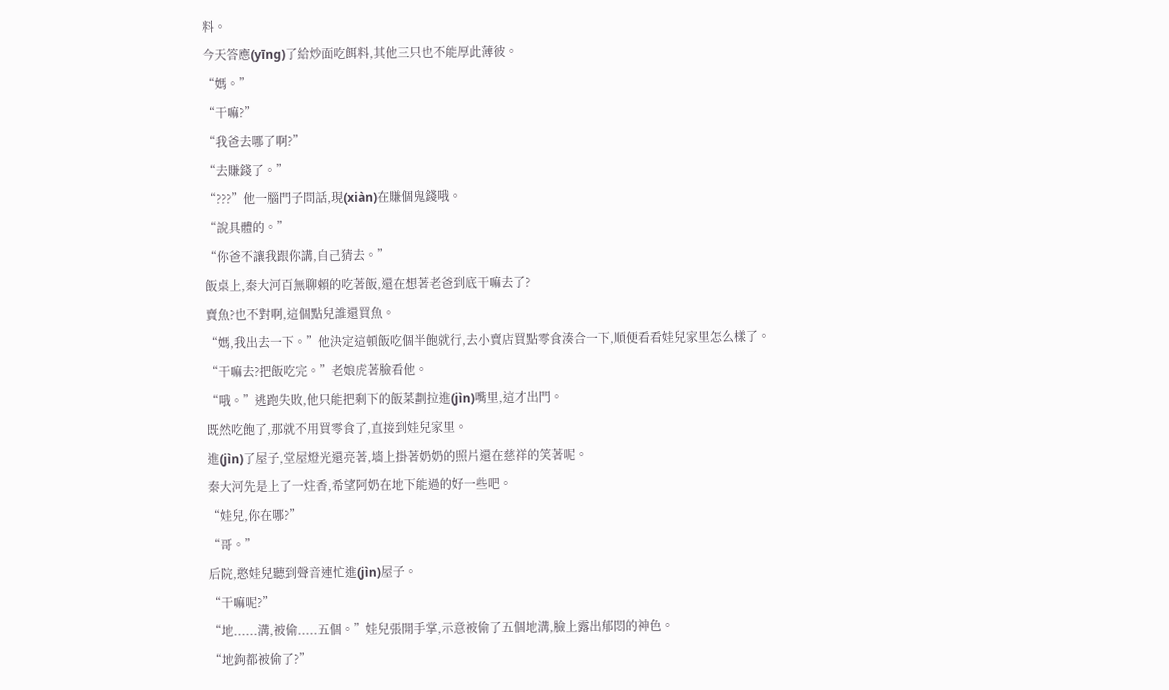料。
今天答應(yīng)了給炒面吃餌料,其他三只也不能厚此薄彼。
“媽。”
“干嘛?”
“我爸去哪了啊?”
“去賺錢了。”
“???”他一腦門子問話,現(xiàn)在賺個鬼錢哦。
“說具體的。”
“你爸不讓我跟你講,自己猜去。”
飯桌上,秦大河百無聊賴的吃著飯,還在想著老爸到底干嘛去了?
賣魚?也不對啊,這個點兒誰還買魚。
“媽,我出去一下。”他決定這頓飯吃個半飽就行,去小賣店買點零食湊合一下,順便看看娃兒家里怎么樣了。
“干嘛去?把飯吃完。”老娘虎著臉看他。
“哦。”逃跑失敗,他只能把剩下的飯菜劃拉進(jìn)嘴里,這才出門。
既然吃飽了,那就不用買零食了,直接到娃兒家里。
進(jìn)了屋子,堂屋燈光還亮著,墻上掛著奶奶的照片還在慈祥的笑著呢。
秦大河先是上了一炷香,希望阿奶在地下能過的好一些吧。
“娃兒,你在哪?”
“哥。”
后院,憨娃兒聽到聲音連忙進(jìn)屋子。
“干嘛呢?”
“地......溝,被偷.....五個。”娃兒張開手掌,示意被偷了五個地溝,臉上露出郁悶的神色。
“地鉤都被偷了?”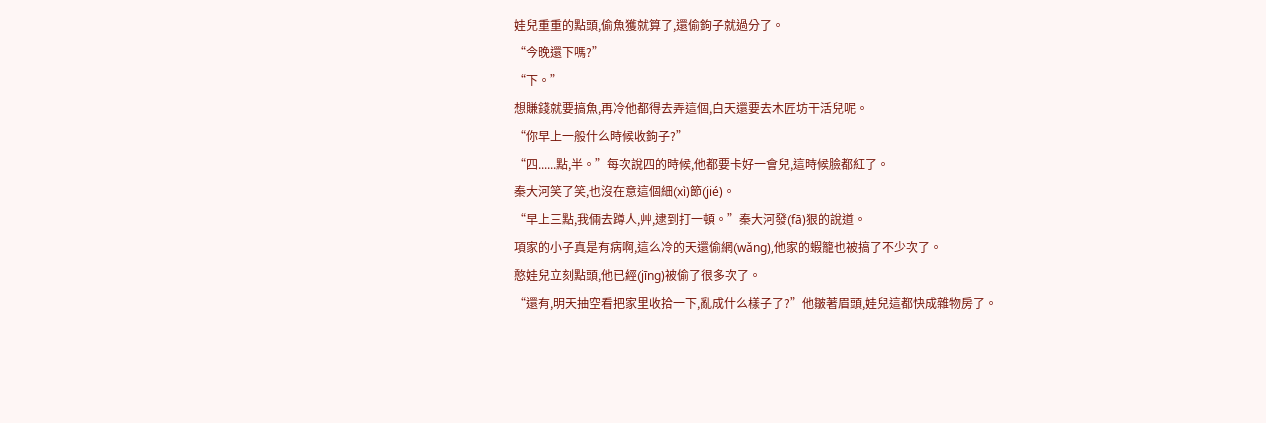娃兒重重的點頭,偷魚獲就算了,還偷鉤子就過分了。
“今晚還下嗎?”
“下。”
想賺錢就要搞魚,再冷他都得去弄這個,白天還要去木匠坊干活兒呢。
“你早上一般什么時候收鉤子?”
“四......點,半。”每次說四的時候,他都要卡好一會兒,這時候臉都紅了。
秦大河笑了笑,也沒在意這個細(xì)節(jié)。
“早上三點,我倆去蹲人,艸,逮到打一頓。”秦大河發(fā)狠的說道。
項家的小子真是有病啊,這么冷的天還偷網(wǎng),他家的蝦籠也被搞了不少次了。
憨娃兒立刻點頭,他已經(jīng)被偷了很多次了。
“還有,明天抽空看把家里收拾一下,亂成什么樣子了?”他皺著眉頭,娃兒這都快成雜物房了。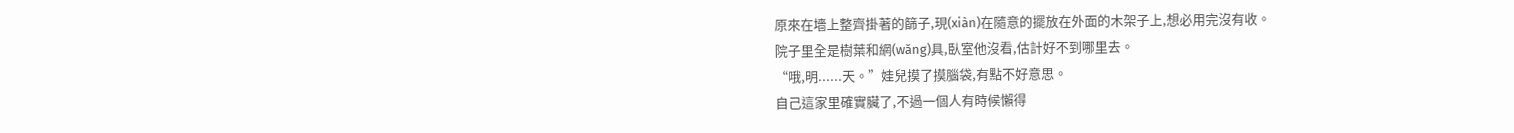原來在墻上整齊掛著的篩子,現(xiàn)在隨意的擺放在外面的木架子上,想必用完沒有收。
院子里全是樹葉和網(wǎng)具,臥室他沒看,估計好不到哪里去。
“哦,明......天。”娃兒摸了摸腦袋,有點不好意思。
自己這家里確實臟了,不過一個人有時候懶得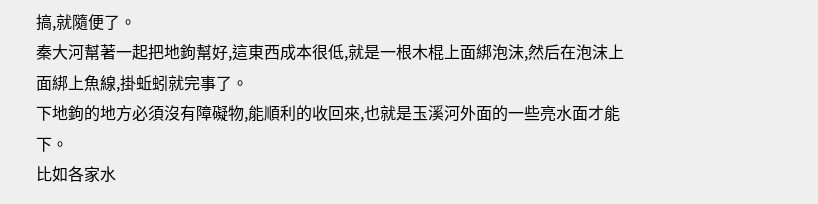搞,就隨便了。
秦大河幫著一起把地鉤幫好,這東西成本很低,就是一根木棍上面綁泡沫,然后在泡沫上面綁上魚線,掛蚯蚓就完事了。
下地鉤的地方必須沒有障礙物,能順利的收回來,也就是玉溪河外面的一些亮水面才能下。
比如各家水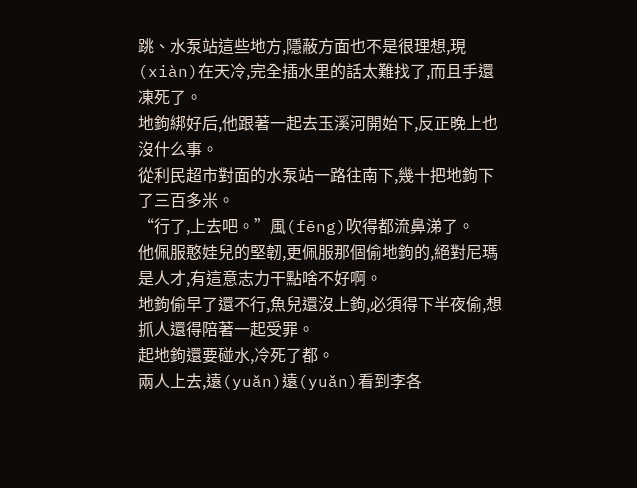跳、水泵站這些地方,隱蔽方面也不是很理想,現(xiàn)在天冷,完全插水里的話太難找了,而且手還凍死了。
地鉤綁好后,他跟著一起去玉溪河開始下,反正晚上也沒什么事。
從利民超市對面的水泵站一路往南下,幾十把地鉤下了三百多米。
“行了,上去吧。”風(fēng)吹得都流鼻涕了。
他佩服憨娃兒的堅韌,更佩服那個偷地鉤的,絕對尼瑪是人才,有這意志力干點啥不好啊。
地鉤偷早了還不行,魚兒還沒上鉤,必須得下半夜偷,想抓人還得陪著一起受罪。
起地鉤還要碰水,冷死了都。
兩人上去,遠(yuǎn)遠(yuǎn)看到李各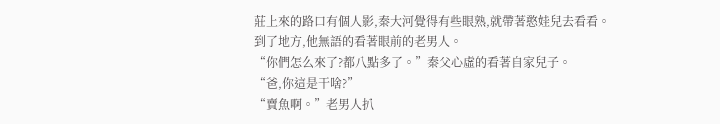莊上來的路口有個人影,秦大河覺得有些眼熟,就帶著憨娃兒去看看。
到了地方,他無語的看著眼前的老男人。
“你們怎么來了?都八點多了。”秦父心虛的看著自家兒子。
“爸,你這是干啥?”
“賣魚啊。”老男人扒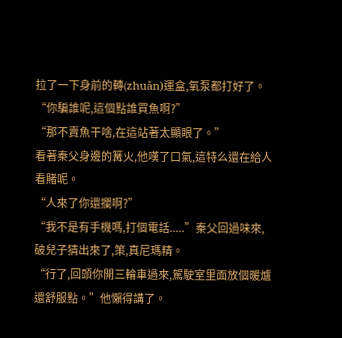拉了一下身前的轉(zhuǎn)運盒,氧泵都打好了。
“你騙誰呢,這個點誰買魚啊?”
“那不賣魚干啥,在這站著太顯眼了。”
看著秦父身邊的篝火,他嘆了口氣,這特么還在給人看賭呢。
“人來了你還攔啊?”
“我不是有手機嗎,打個電話.....”秦父回過味來,破兒子猜出來了,策,真尼瑪精。
“行了,回頭你開三輪車過來,駕駛室里面放個暖爐還舒服點。”他懶得講了。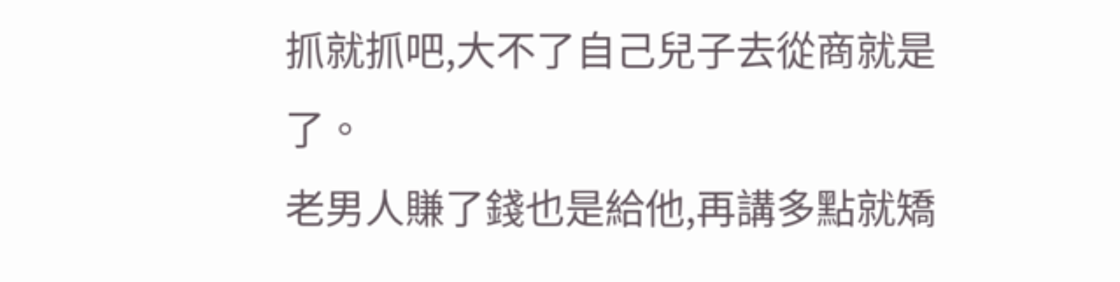抓就抓吧,大不了自己兒子去從商就是了。
老男人賺了錢也是給他,再講多點就矯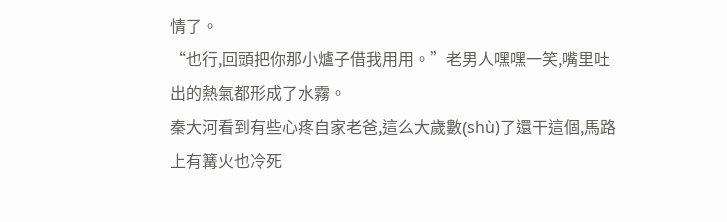情了。
“也行,回頭把你那小爐子借我用用。”老男人嘿嘿一笑,嘴里吐出的熱氣都形成了水霧。
秦大河看到有些心疼自家老爸,這么大歲數(shù)了還干這個,馬路上有篝火也冷死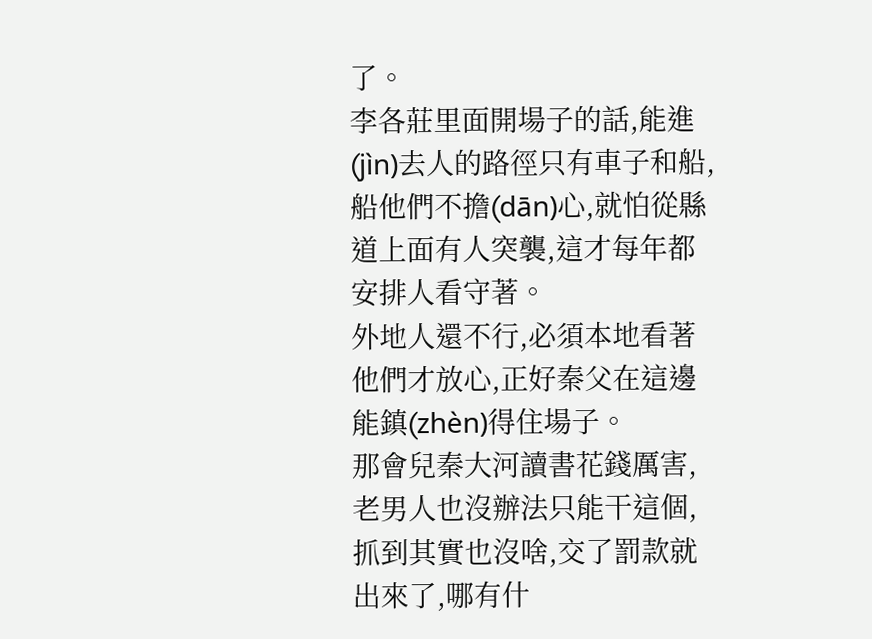了。
李各莊里面開場子的話,能進(jìn)去人的路徑只有車子和船,船他們不擔(dān)心,就怕從縣道上面有人突襲,這才每年都安排人看守著。
外地人還不行,必須本地看著他們才放心,正好秦父在這邊能鎮(zhèn)得住場子。
那會兒秦大河讀書花錢厲害,老男人也沒辦法只能干這個,抓到其實也沒啥,交了罰款就出來了,哪有什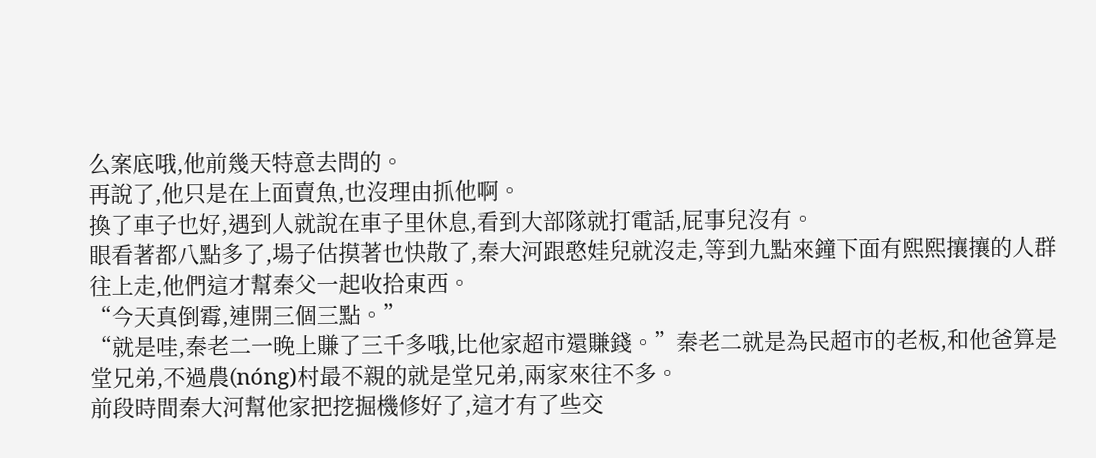么案底哦,他前幾天特意去問的。
再說了,他只是在上面賣魚,也沒理由抓他啊。
換了車子也好,遇到人就說在車子里休息,看到大部隊就打電話,屁事兒沒有。
眼看著都八點多了,場子估摸著也快散了,秦大河跟憨娃兒就沒走,等到九點來鐘下面有熙熙攘攘的人群往上走,他們這才幫秦父一起收拾東西。
“今天真倒霉,連開三個三點。”
“就是哇,秦老二一晚上賺了三千多哦,比他家超市還賺錢。”秦老二就是為民超市的老板,和他爸算是堂兄弟,不過農(nóng)村最不親的就是堂兄弟,兩家來往不多。
前段時間秦大河幫他家把挖掘機修好了,這才有了些交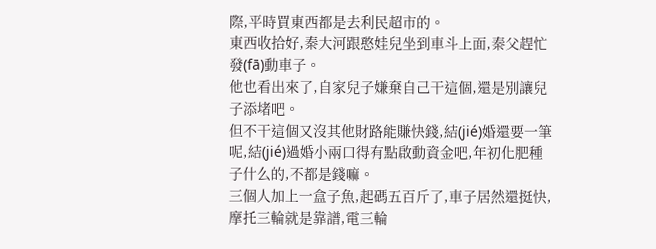際,平時買東西都是去利民超市的。
東西收拾好,秦大河跟憨娃兒坐到車斗上面,秦父趕忙發(fā)動車子。
他也看出來了,自家兒子嫌棄自己干這個,還是別讓兒子添堵吧。
但不干這個又沒其他財路能賺快錢,結(jié)婚還要一筆呢,結(jié)過婚小兩口得有點啟動資金吧,年初化肥種子什么的,不都是錢嘛。
三個人加上一盒子魚,起碼五百斤了,車子居然還挺快,摩托三輪就是靠譜,電三輪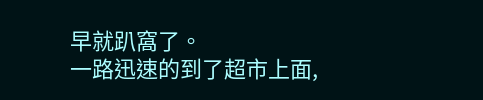早就趴窩了。
一路迅速的到了超市上面,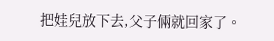把娃兒放下去,父子倆就回家了。